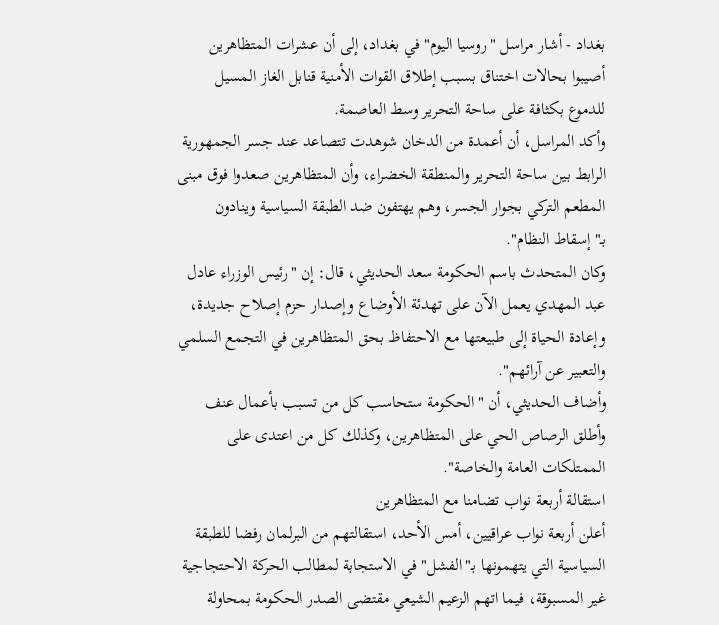بغداد - أشار مراسل "روسيا اليوم" في بغداد، إلى أن عشرات المتظاهرين أصيبوا بحالات اختناق بسبب إطلاق القوات الأمنية قنابل الغاز المسيل للدموع بكثافة على ساحة التحرير وسط العاصمة.
وأكد المراسل، أن أعمدة من الدخان شوهدت تتصاعد عند جسر الجمهورية الرابط بين ساحة التحرير والمنطقة الخضراء، وأن المتظاهرين صعدوا فوق مبنى المطعم التركي بجوار الجسر، وهم يهتفون ضد الطبقة السياسية وينادون بـ"إسقاط النظام".
وكان المتحدث باسم الحكومة سعد الحديثي، قال: إن "رئيس الوزراء عادل عبد المهدي يعمل الآن على تهدئة الأوضاع وإصدار حزم إصلاح جديدة، وإعادة الحياة إلى طبيعتها مع الاحتفاظ بحق المتظاهرين في التجمع السلمي والتعبير عن آرائهم".
وأضاف الحديثي، أن "الحكومة ستحاسب كل من تسبب بأعمال عنف وأطلق الرصاص الحي على المتظاهرين، وكذلك كل من اعتدى على الممتلكات العامة والخاصة".
استقالة أربعة نواب تضامنا مع المتظاهرين
أعلن أربعة نواب عراقيين، أمس الأحد، استقالتهم من البرلمان رفضا للطبقة السياسية التي يتهمونها بـ"الفشل" في الاستجابة لمطالب الحركة الاحتجاجية غير المسبوقة، فيما اتهم الزعيم الشيعي مقتضى الصدر الحكومة بمحاولة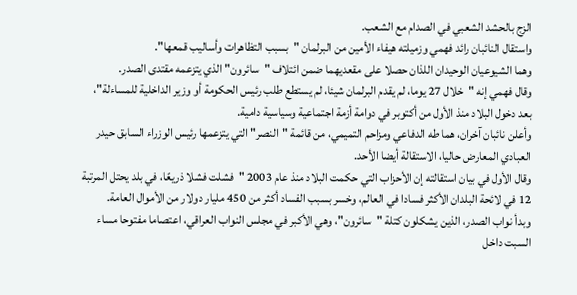الزج بالحشد الشعبي في الصدام مع الشعب.
واستقال النائبان رائد فهمي وزميلته هيفاء الأمين من البرلمان "بسبب التظاهرات وأساليب قمعها".
وهما الشيوعيان الوحيدان اللذان حصلا على مقعديهما ضمن ائتلاف "سائرون" الذي يتزعمه مقتدى الصدر.
وقال فهمي إنه "خلال 27 يوما، لم يقدم البرلمان شيئا، لم يستطع طلب رئيس الحكومة أو وزير الداخلية للمساءلة"، بعد دخول البلاد منذ الأول من أكتوبر في دوامة أزمة اجتماعية وسياسية دامية.
وأعلن نائبان آخران، هما طه الدفاعي ومزاحم التميمي، من قائمة "النصر" التي يتزعمها رئيس الوزراء السابق حيدر العبادي المعارض حاليا، الاستقالة أيضا الأحد.
وقال الأول في بيان استقالته إن الأحزاب التي حكمت البلاد منذ عام 2003 "فشلت فشلا ذريعًا، في بلد يحتل المرتبة 12 في لائحة البلدان الأكثر فسادا في العالم، وخسر بسبب الفساد أكثر من 450 مليار دولار من الأموال العامة.
وبدأ نواب الصدر، الذين يشكلون كتلة "سائرون"، وهي الأكبر في مجلس النواب العراقي، اعتصاما مفتوحا مساء السبت داخل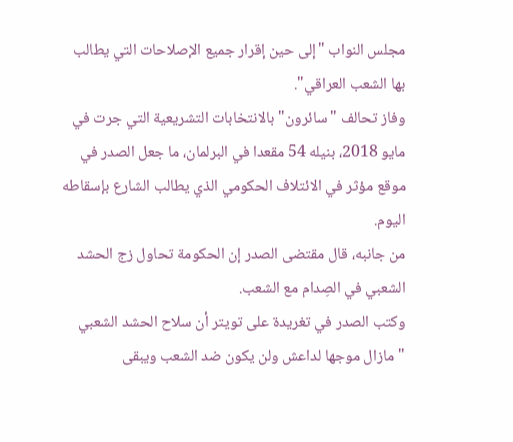مجلس النواب "إلى حين إقرار جميع الإصلاحات التي يطالب بها الشعب العراقي".
وفاز تحالف "سائرون" بالانتخابات التشريعية التي جرت في مايو 2018، بنيله 54 مقعدا في البرلمان، ما جعل الصدر في موقع مؤثر في الائتلاف الحكومي الذي يطالب الشارع بإسقاطه اليوم.
من جانبه، قال مقتضى الصدر إن الحكومة تحاول زج الحشد الشعبي في الصِدام مع الشعب.
وكتب الصدر في تغريدة على تويتر أن سلاح الحشد الشعبي "مازال موجها لداعش ولن يكون ضد الشعب ويبقى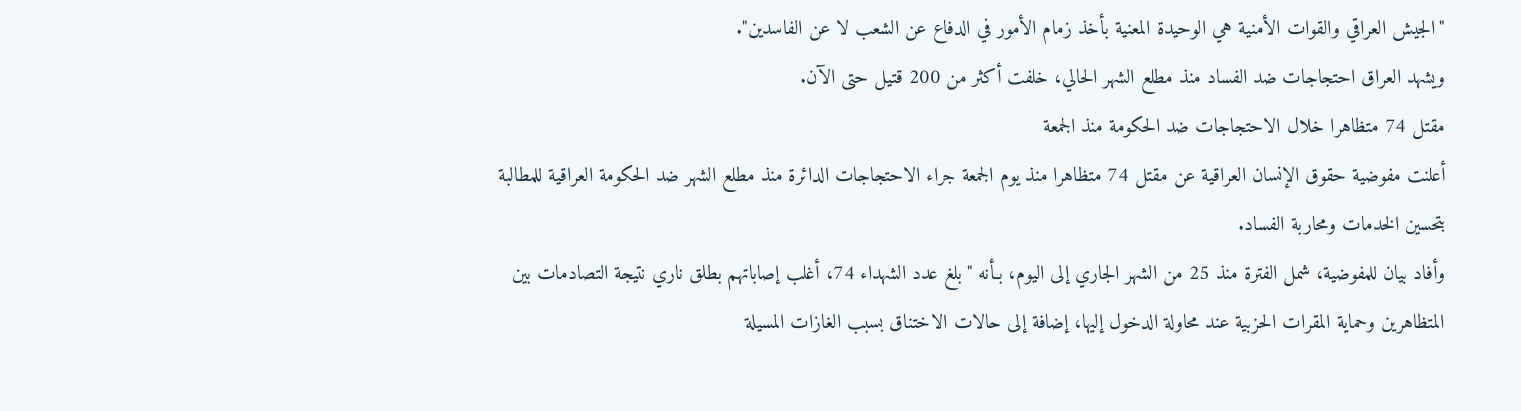"الجيش العراقي والقوات الأمنية هي الوحيدة المعنية بأخذ زمام الأمور في الدفاع عن الشعب لا عن الفاسدين".
ويشهد العراق احتجاجات ضد الفساد منذ مطلع الشهر الحالي، خلفت أكثر من 200 قتيل حتى الآن.
مقتل 74 متظاهرا خلال الاحتجاجات ضد الحكومة منذ الجمعة
أعلنت مفوضية حقوق الإنسان العراقية عن مقتل 74 متظاهرا منذ يوم الجمعة جراء الاحتجاجات الدائرة منذ مطلع الشهر ضد الحكومة العراقية للمطالبة بتحسين الخدمات ومحاربة الفساد.
وأفاد بيان للمفوضية، شمل الفترة منذ 25 من الشهر الجاري إلى اليوم، بـأنه "بلغ عدد الشهداء 74، أغلب إصاباتهم بطلق ناري نتيجة التصادمات بين المتظاهرين وحماية المقرات الحزبية عند محاولة الدخول إليها، إضافة إلى حالات الاختناق بسبب الغازات المسيلة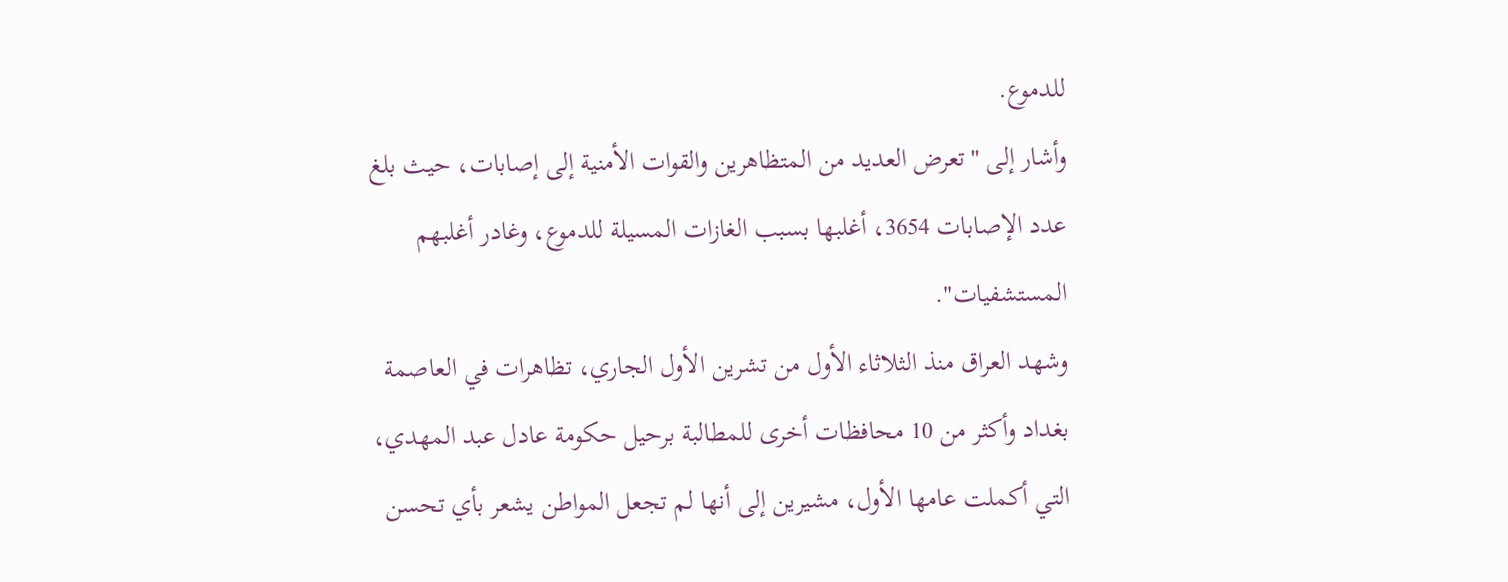للدموع.
وأشار إلى "تعرض العديد من المتظاهرين والقوات الأمنية إلى إصابات، حيث بلغ عدد الإصابات 3654، أغلبها بسبب الغازات المسيلة للدموع، وغادر أغلبهم المستشفيات".
وشهد العراق منذ الثلاثاء الأول من تشرين الأول الجاري، تظاهرات في العاصمة بغداد وأكثر من 10 محافظات أخرى للمطالبة برحيل حكومة عادل عبد المهدي، التي أكملت عامها الأول، مشيرين إلى أنها لم تجعل المواطن يشعر بأي تحسن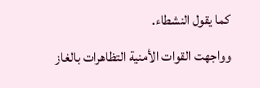كما يقول النشطاء.
وواجهت القوات الأمنية التظاهرات بالغاز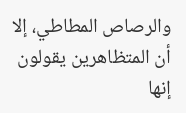والرصاص المطاطي، إلا أن المتظاهرين يقولون إنها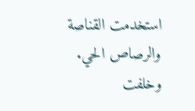استخدمت القناصة والرصاص الحي. وخلفت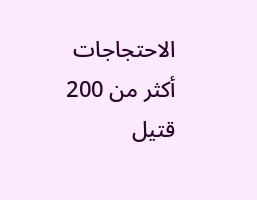الاحتجاجات أكثر من 200 قتيل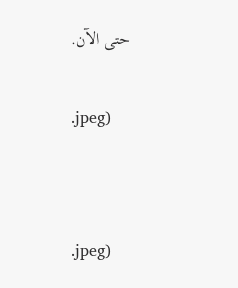حتى الآن.


.jpeg)




.jpeg)